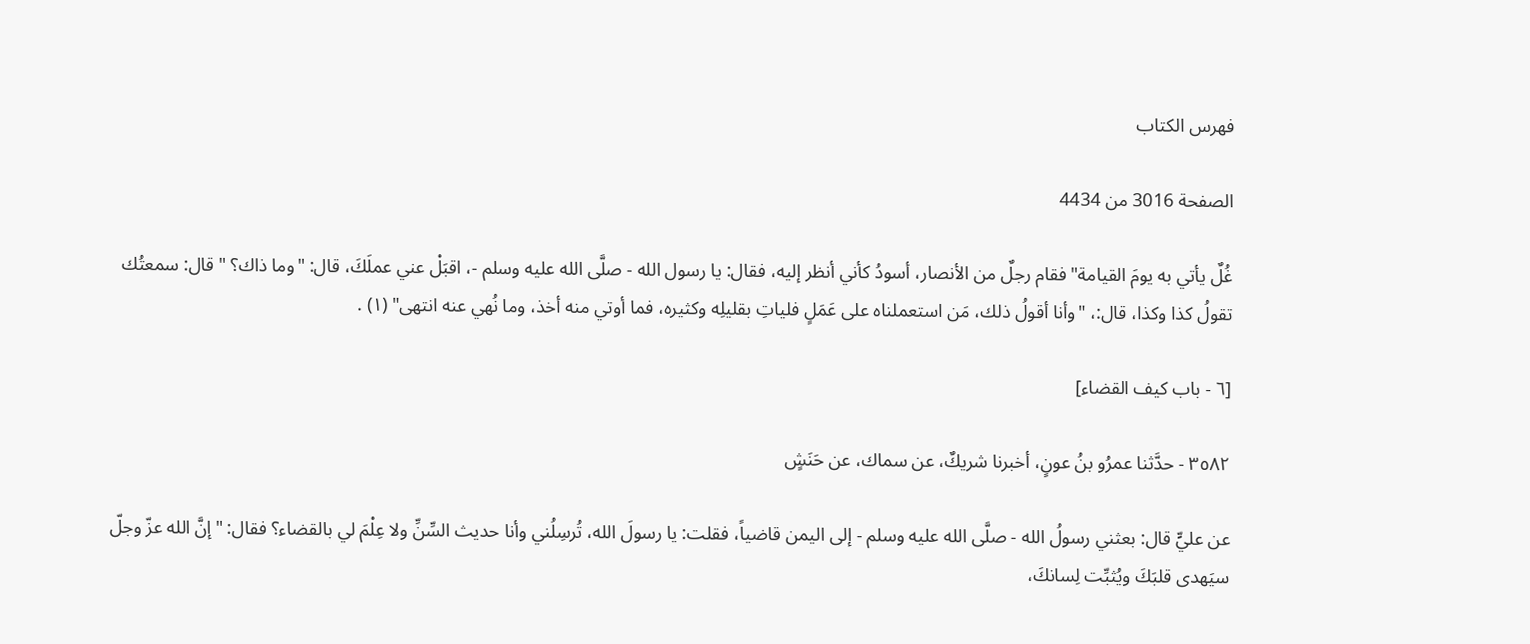فهرس الكتاب

الصفحة 3016 من 4434

غُلٌ يأتي به يومَ القيامة" فقام رجلٌ من الأنصار، أسودُ كأني أنظر إليه، فقال: يا رسول الله - صلَّى الله عليه وسلم -، اقبَلْ عني عملَكَ، قال: "وما ذاك؟ " قال: سمعتُك تقولُ كذا وكذا، قال:، "وأنا أقولُ ذلك، مَن استعملناه على عَمَلٍ فلياتِ بقليلِه وكثيره، فما أوتي منه أخذ، وما نُهي عنه انتهى" (١) .

[٦ - باب كيف القضاء]

٣٥٨٢ - حدَّثنا عمرُو بنُ عونٍ، أخبرنا شريكٌ، عن سماك، عن حَنَشٍ

عن عليٍّ قال: بعثني رسولُ الله - صلَّى الله عليه وسلم - إلى اليمن قاضياً، فقلت: يا رسولَ الله، تُرسِلُني وأنا حديث السِّنِّ ولا عِلْمَ لي بالقضاء؟ فقال: "إنَّ الله عزّ وجلّ سيَهدى قلبَكَ ويُثبِّت لِسانكَ،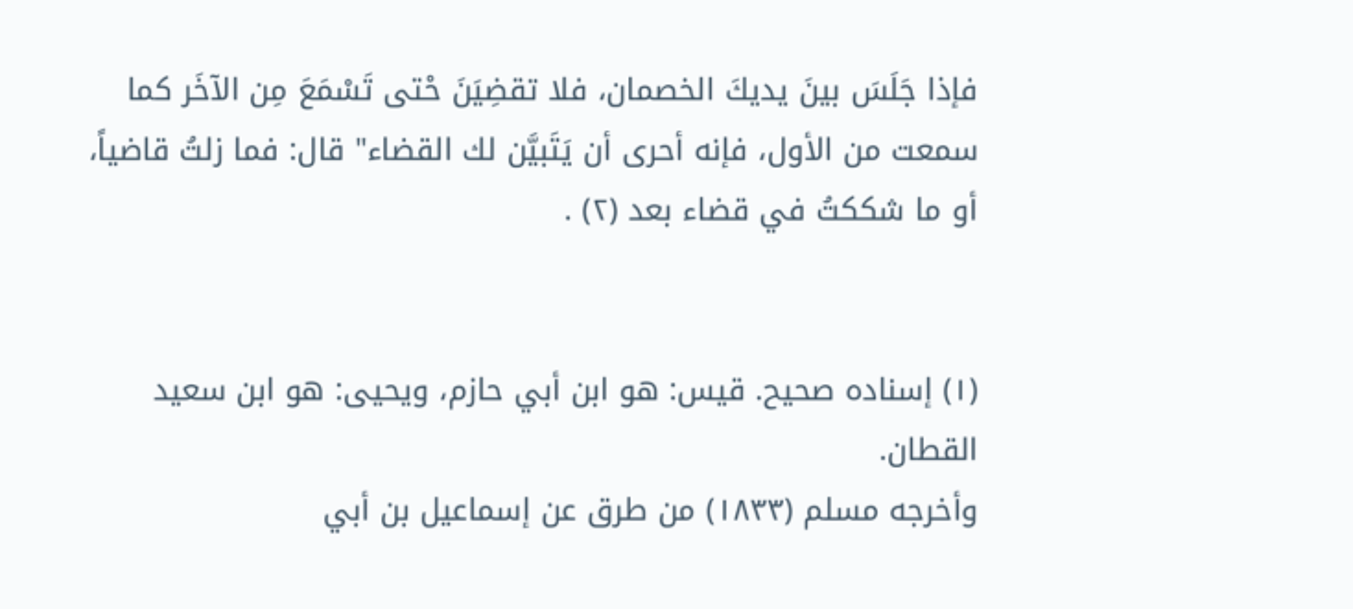فإذا جَلَسَ بينَ يديكَ الخصمان، فلا تقضِيَنَ حْتى تَسْمَعَ مِن الآخَر كما سمعت من الأول، فإنه أحرى أن يَتَبيَّن لك القضاء" قال: فما زلتُ قاضياً، أو ما شككتُ في قضاء بعد (٢) .


(١) إسناده صحيح. قيس: هو ابن أبي حازم، ويحيى: هو ابن سعيد القطان.
وأخرجه مسلم (١٨٣٣) من طرق عن إسماعيل بن أبي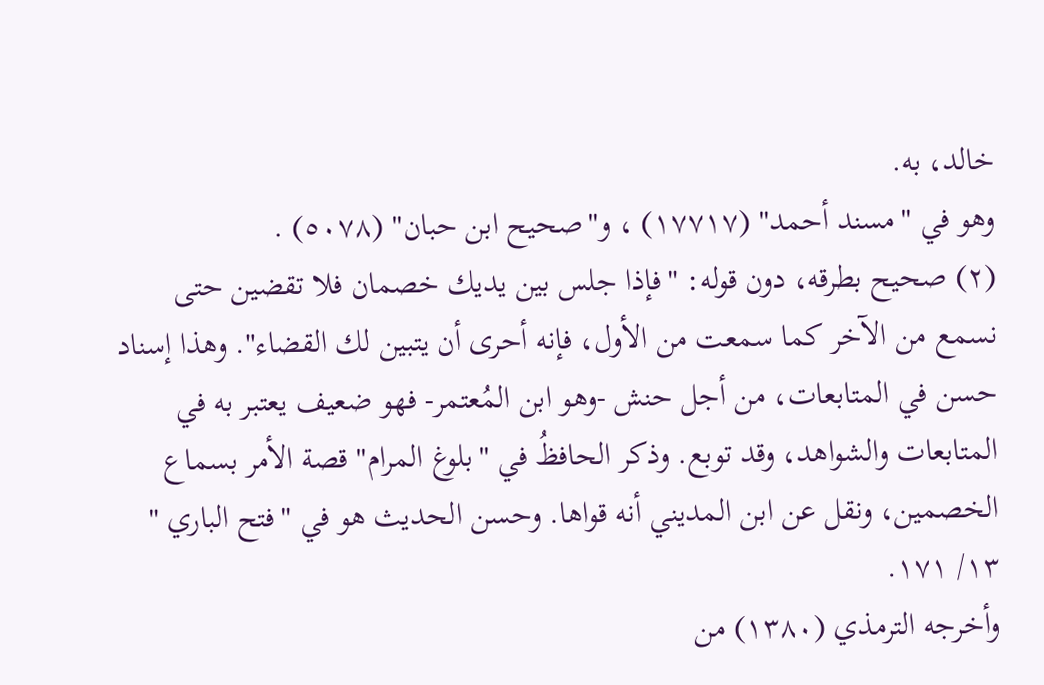خالد، به.
وهو في "مسند أحمد" (١٧٧١٧) ، و"صحيح ابن حبان" (٥٠٧٨) .
(٢) صحيح بطرقه، دون قوله: "فإذا جلس بين يديك خصمان فلا تقضين حتى نسمع من الآخر كما سمعت من الأول، فإنه أحرى أن يتبين لك القضاء". وهذا إسناد حسن في المتابعات، من أجل حنش -وهو ابن المُعتمر- فهو ضعيف يعتبر به في المتابعات والشواهد، وقد توبع. وذكر الحافظُ في "بلوغ المرام" قصة الأمر بسماع الخصمين، ونقل عن ابن المديني أنه قواها. وحسن الحديث هو في "فتح الباري " ١٣/ ١٧١.
وأخرجه الترمذي (١٣٨٠) من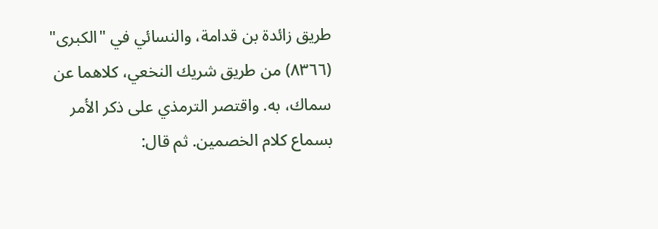طريق زائدة بن قدامة، والنسائي في "الكبرى" (٨٣٦٦) من طريق شريك النخعي، كلاهما عن سماك، به. واقتصر الترمذي على ذكر الأمر بسماع كلام الخصمين. ثم قال: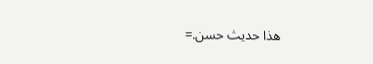هذا حديث حسن.=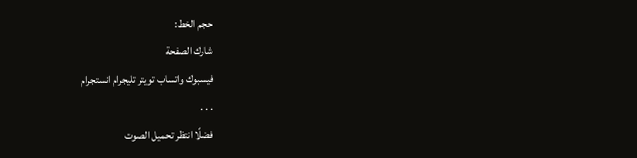حجم الخط:
شارك الصفحة
فيسبوك واتساب تويتر تليجرام انستجرام
. . .
فضلًا انتظر تحميل الصوت